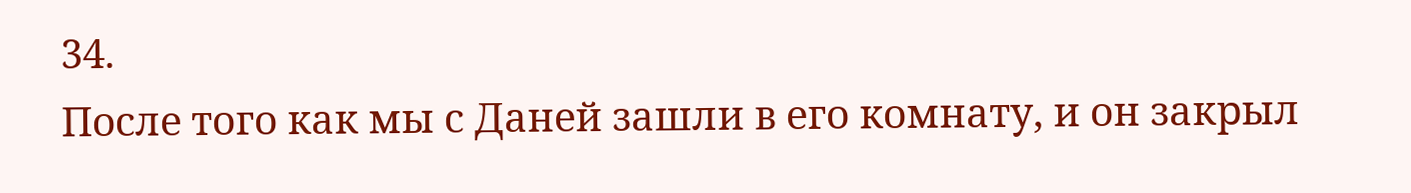34.
После того как мы с Даней зашли в его комнату, и он закрыл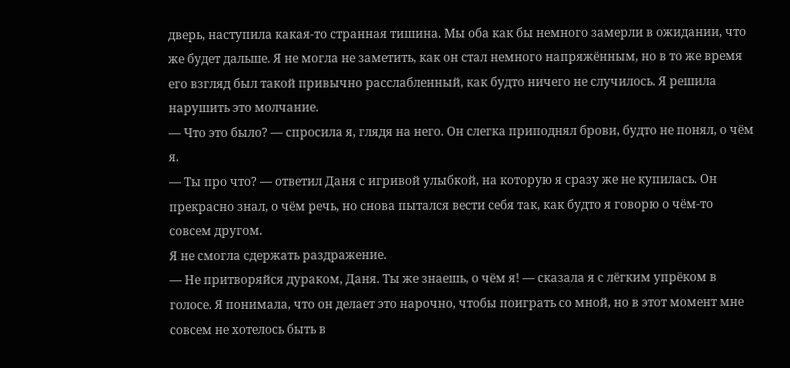дверь, наступила какая-то странная тишина. Мы оба как бы немного замерли в ожидании, что же будет дальше. Я не могла не заметить, как он стал немного напряжённым, но в то же время его взгляд был такой привычно расслабленный, как будто ничего не случилось. Я решила нарушить это молчание.
— Что это было? — спросила я, глядя на него. Он слегка приподнял брови, будто не понял, о чём я.
— Ты про что? — ответил Даня с игривой улыбкой, на которую я сразу же не купилась. Он прекрасно знал, о чём речь, но снова пытался вести себя так, как будто я говорю о чём-то совсем другом.
Я не смогла сдержать раздражение.
— Не притворяйся дураком, Даня. Ты же знаешь, о чём я! — сказала я с лёгким упрёком в голосе. Я понимала, что он делает это нарочно, чтобы поиграть со мной, но в этот момент мне совсем не хотелось быть в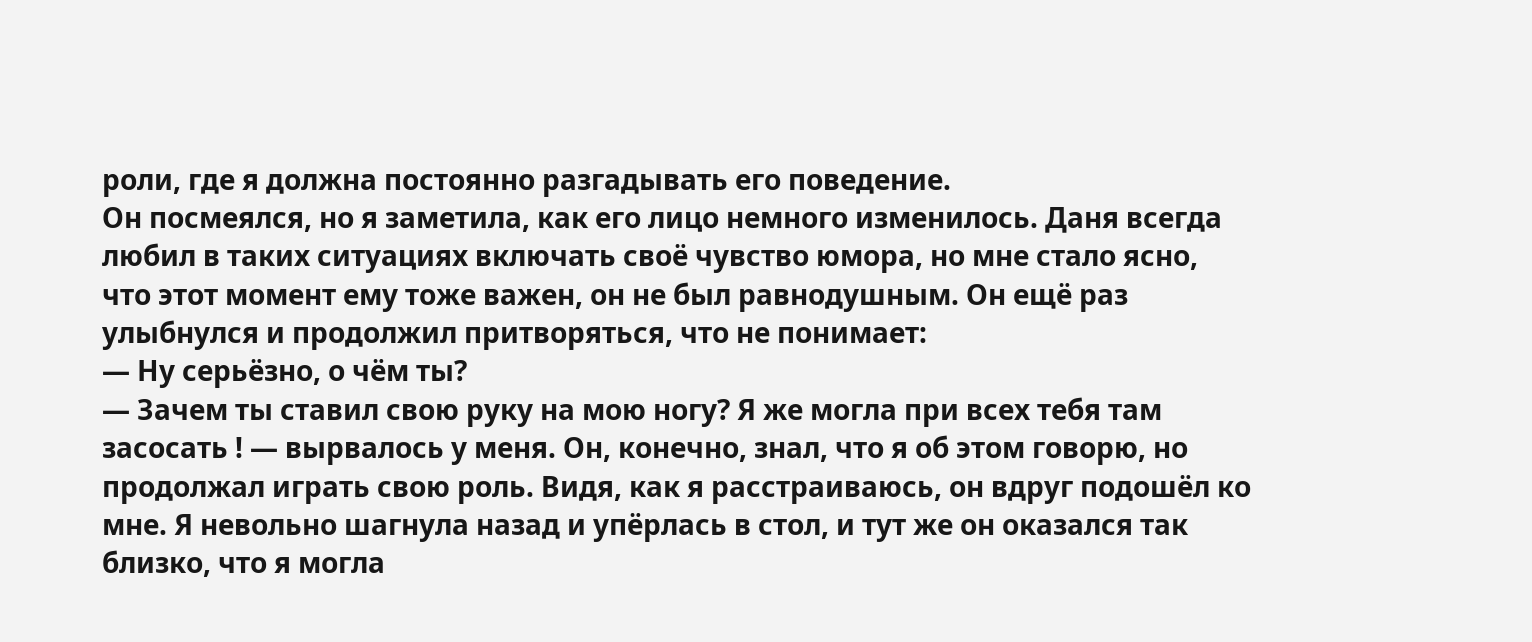роли, где я должна постоянно разгадывать его поведение.
Он посмеялся, но я заметила, как его лицо немного изменилось. Даня всегда любил в таких ситуациях включать своё чувство юмора, но мне стало ясно, что этот момент ему тоже важен, он не был равнодушным. Он ещё раз улыбнулся и продолжил притворяться, что не понимает:
— Ну серьёзно, о чём ты?
— Зачем ты ставил свою руку на мою ногу? Я же могла при всех тебя там засосать ! — вырвалось у меня. Он, конечно, знал, что я об этом говорю, но продолжал играть свою роль. Видя, как я расстраиваюсь, он вдруг подошёл ко мне. Я невольно шагнула назад и упёрлась в стол, и тут же он оказался так близко, что я могла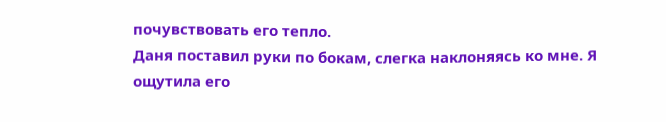почувствовать его тепло.
Даня поставил руки по бокам, слегка наклоняясь ко мне. Я ощутила его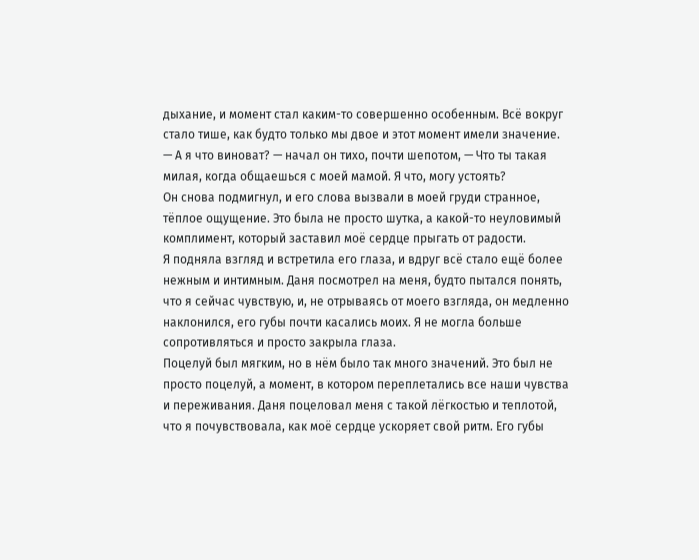дыхание, и момент стал каким-то совершенно особенным. Всё вокруг стало тише, как будто только мы двое и этот момент имели значение.
— А я что виноват? — начал он тихо, почти шепотом, — Что ты такая милая, когда общаешься с моей мамой. Я что, могу устоять?
Он снова подмигнул, и его слова вызвали в моей груди странное, тёплое ощущение. Это была не просто шутка, а какой-то неуловимый комплимент, который заставил моё сердце прыгать от радости.
Я подняла взгляд и встретила его глаза, и вдруг всё стало ещё более нежным и интимным. Даня посмотрел на меня, будто пытался понять, что я сейчас чувствую, и, не отрываясь от моего взгляда, он медленно наклонился, его губы почти касались моих. Я не могла больше сопротивляться и просто закрыла глаза.
Поцелуй был мягким, но в нём было так много значений. Это был не просто поцелуй, а момент, в котором переплетались все наши чувства и переживания. Даня поцеловал меня с такой лёгкостью и теплотой, что я почувствовала, как моё сердце ускоряет свой ритм. Его губы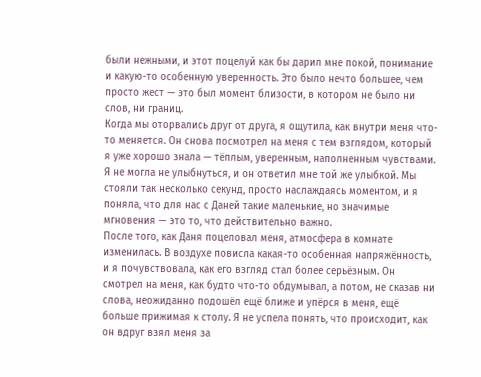были нежными, и этот поцелуй как бы дарил мне покой, понимание и какую-то особенную уверенность. Это было нечто большее, чем просто жест — это был момент близости, в котором не было ни слов, ни границ.
Когда мы оторвались друг от друга, я ощутила, как внутри меня что-то меняется. Он снова посмотрел на меня с тем взглядом, который я уже хорошо знала — тёплым, уверенным, наполненным чувствами. Я не могла не улыбнуться, и он ответил мне той же улыбкой. Мы стояли так несколько секунд, просто наслаждаясь моментом, и я поняла, что для нас с Даней такие маленькие, но значимые мгновения — это то, что действительно важно.
После того, как Даня поцеловал меня, атмосфера в комнате изменилась. В воздухе повисла какая-то особенная напряжённость, и я почувствовала, как его взгляд стал более серьёзным. Он смотрел на меня, как будто что-то обдумывал, а потом, не сказав ни слова, неожиданно подошёл ещё ближе и упёрся в меня, ещё больше прижимая к столу. Я не успела понять, что происходит, как он вдруг взял меня за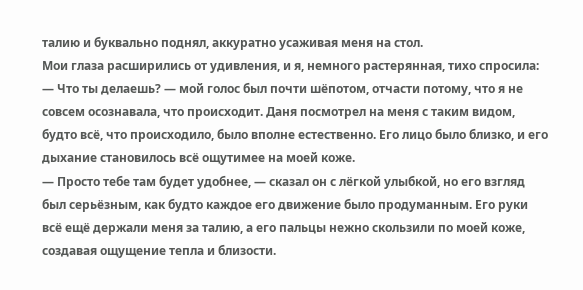талию и буквально поднял, аккуратно усаживая меня на стол.
Мои глаза расширились от удивления, и я, немного растерянная, тихо спросила:
— Что ты делаешь? — мой голос был почти шёпотом, отчасти потому, что я не совсем осознавала, что происходит. Даня посмотрел на меня с таким видом, будто всё, что происходило, было вполне естественно. Его лицо было близко, и его дыхание становилось всё ощутимее на моей коже.
— Просто тебе там будет удобнее, — сказал он с лёгкой улыбкой, но его взгляд был серьёзным, как будто каждое его движение было продуманным. Его руки всё ещё держали меня за талию, а его пальцы нежно скользили по моей коже, создавая ощущение тепла и близости.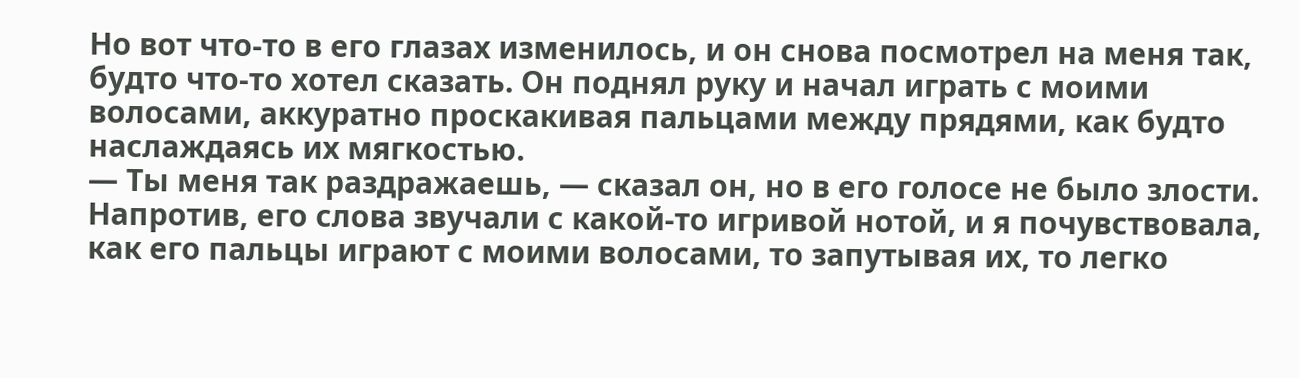Но вот что-то в его глазах изменилось, и он снова посмотрел на меня так, будто что-то хотел сказать. Он поднял руку и начал играть с моими волосами, аккуратно проскакивая пальцами между прядями, как будто наслаждаясь их мягкостью.
— Ты меня так раздражаешь, — сказал он, но в его голосе не было злости. Напротив, его слова звучали с какой-то игривой нотой, и я почувствовала, как его пальцы играют с моими волосами, то запутывая их, то легко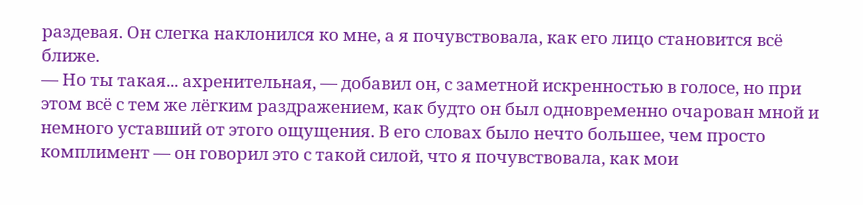раздевая. Он слегка наклонился ко мне, а я почувствовала, как его лицо становится всё ближе.
— Но ты такая... ахренительная, — добавил он, с заметной искренностью в голосе, но при этом всё с тем же лёгким раздражением, как будто он был одновременно очарован мной и немного уставший от этого ощущения. В его словах было нечто большее, чем просто комплимент — он говорил это с такой силой, что я почувствовала, как мои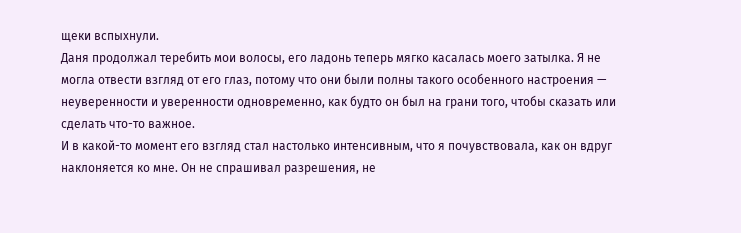щеки вспыхнули.
Даня продолжал теребить мои волосы, его ладонь теперь мягко касалась моего затылка. Я не могла отвести взгляд от его глаз, потому что они были полны такого особенного настроения — неуверенности и уверенности одновременно, как будто он был на грани того, чтобы сказать или сделать что-то важное.
И в какой-то момент его взгляд стал настолько интенсивным, что я почувствовала, как он вдруг наклоняется ко мне. Он не спрашивал разрешения, не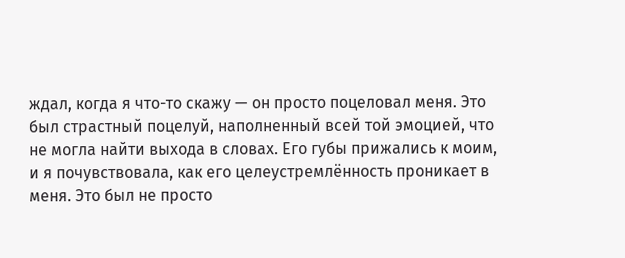ждал, когда я что-то скажу — он просто поцеловал меня. Это был страстный поцелуй, наполненный всей той эмоцией, что не могла найти выхода в словах. Его губы прижались к моим, и я почувствовала, как его целеустремлённость проникает в меня. Это был не просто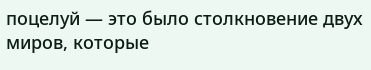поцелуй — это было столкновение двух миров, которые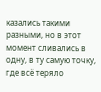казались такими разными, но в этот момент сливались в одну, в ту самую точку, где всё теряло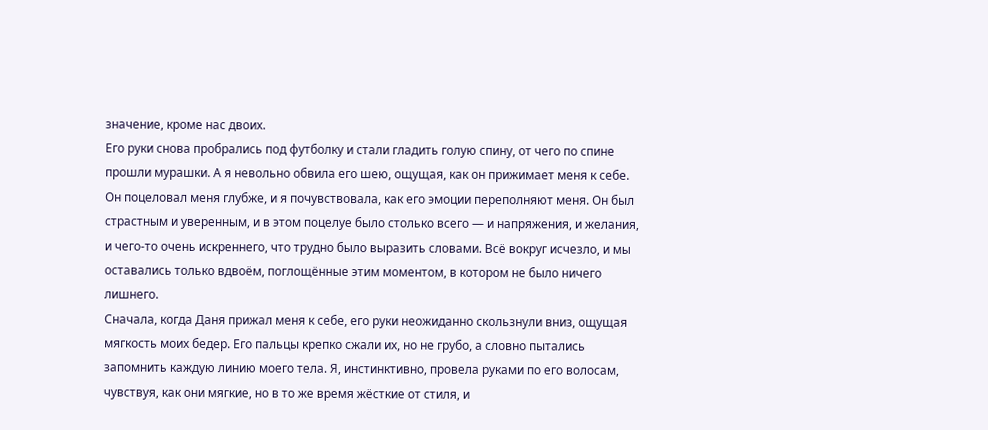значение, кроме нас двоих.
Его руки снова пробрались под футболку и стали гладить голую спину, от чего по спине прошли мурашки. А я невольно обвила его шею, ощущая, как он прижимает меня к себе. Он поцеловал меня глубже, и я почувствовала, как его эмоции переполняют меня. Он был страстным и уверенным, и в этом поцелуе было столько всего — и напряжения, и желания, и чего-то очень искреннего, что трудно было выразить словами. Всё вокруг исчезло, и мы оставались только вдвоём, поглощённые этим моментом, в котором не было ничего лишнего.
Сначала, когда Даня прижал меня к себе, его руки неожиданно скользнули вниз, ощущая мягкость моих бедер. Его пальцы крепко сжали их, но не грубо, а словно пытались запомнить каждую линию моего тела. Я, инстинктивно, провела руками по его волосам, чувствуя, как они мягкие, но в то же время жёсткие от стиля, и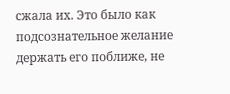сжала их. Это было как подсознательное желание держать его поближе, не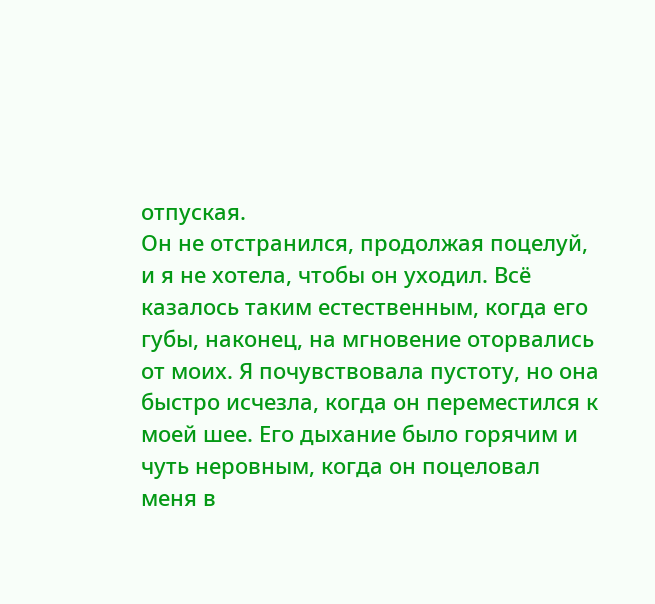отпуская.
Он не отстранился, продолжая поцелуй, и я не хотела, чтобы он уходил. Всё казалось таким естественным, когда его губы, наконец, на мгновение оторвались от моих. Я почувствовала пустоту, но она быстро исчезла, когда он переместился к моей шее. Его дыхание было горячим и чуть неровным, когда он поцеловал меня в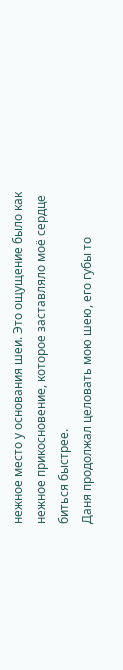нежное место у основания шеи. Это ощущение было как нежное прикосновение, которое заставляло моё сердце биться быстрее.
Даня продолжал целовать мою шею, его губы то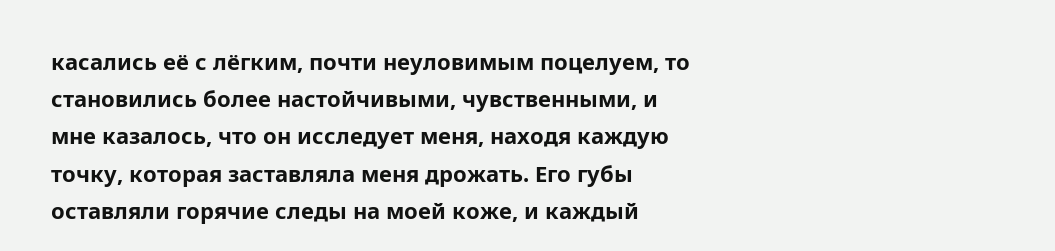касались её с лёгким, почти неуловимым поцелуем, то становились более настойчивыми, чувственными, и мне казалось, что он исследует меня, находя каждую точку, которая заставляла меня дрожать. Его губы оставляли горячие следы на моей коже, и каждый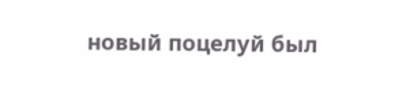новый поцелуй был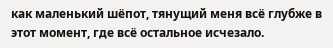как маленький шёпот, тянущий меня всё глубже в этот момент, где всё остальное исчезало.